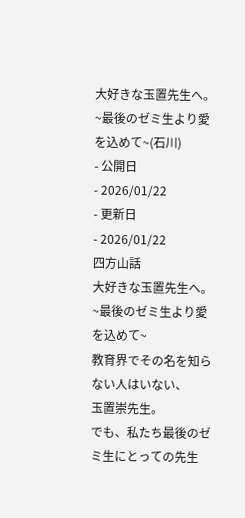大好きな玉置先生へ。 ~最後のゼミ生より愛を込めて~(石川)
- 公開日
- 2026/01/22
- 更新日
- 2026/01/22
四方山話
大好きな玉置先生へ。
~最後のゼミ生より愛を込めて~
教育界でその名を知らない人はいない、
玉置崇先生。
でも、私たち最後のゼミ生にとっての先生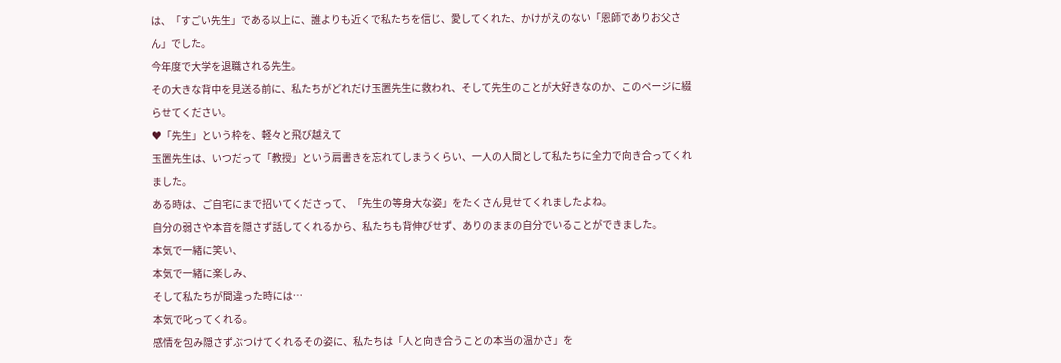は、「すごい先生」である以上に、誰よりも近くで私たちを信じ、愛してくれた、かけがえのない「恩師でありお父さん」でした。
今年度で大学を退職される先生。
その大きな背中を見送る前に、私たちがどれだけ玉置先生に救われ、そして先生のことが大好きなのか、このページに綴らせてください。
♥「先生」という枠を、軽々と飛び越えて
玉置先生は、いつだって「教授」という肩書きを忘れてしまうくらい、一人の人間として私たちに全力で向き合ってくれました。
ある時は、ご自宅にまで招いてくださって、「先生の等身大な姿」をたくさん見せてくれましたよね。
自分の弱さや本音を隠さず話してくれるから、私たちも背伸びせず、ありのままの自分でいることができました。
本気で一緒に笑い、
本気で一緒に楽しみ、
そして私たちが間違った時には…
本気で叱ってくれる。
感情を包み隠さずぶつけてくれるその姿に、私たちは「人と向き合うことの本当の温かさ」を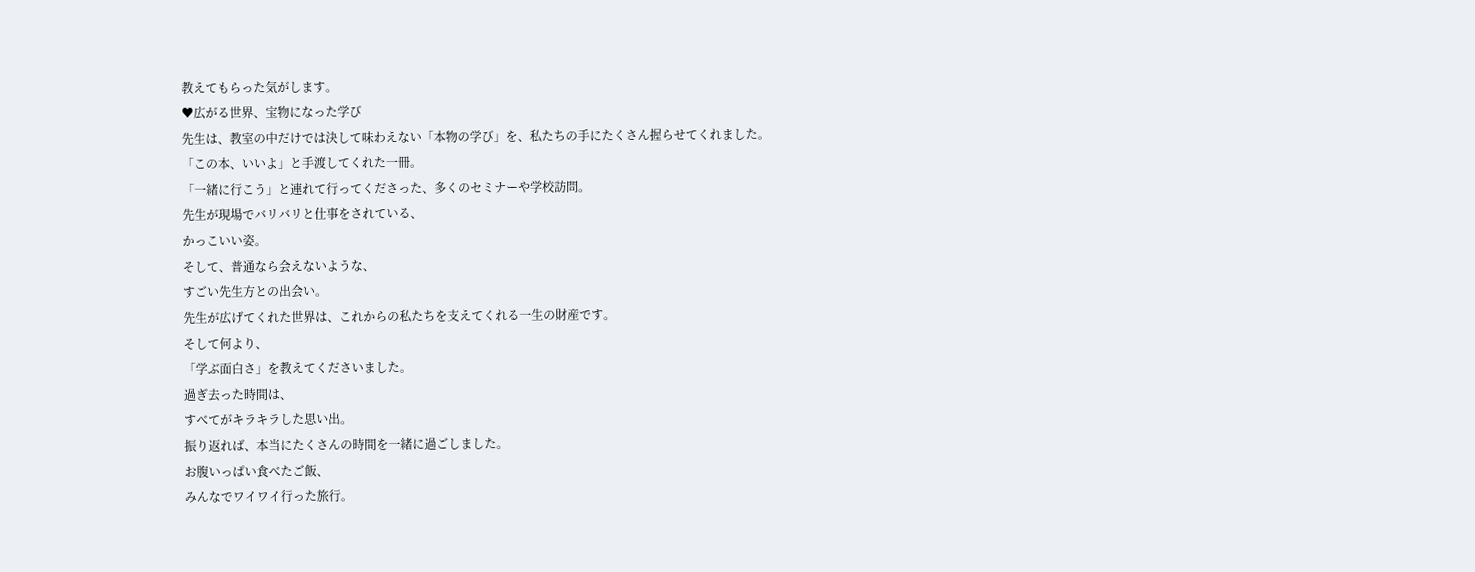教えてもらった気がします。
♥広がる世界、宝物になった学び
先生は、教室の中だけでは決して味わえない「本物の学び」を、私たちの手にたくさん握らせてくれました。
「この本、いいよ」と手渡してくれた一冊。
「一緒に行こう」と連れて行ってくださった、多くのセミナーや学校訪問。
先生が現場でバリバリと仕事をされている、
かっこいい姿。
そして、普通なら会えないような、
すごい先生方との出会い。
先生が広げてくれた世界は、これからの私たちを支えてくれる一生の財産です。
そして何より、
「学ぶ面白さ」を教えてくださいました。
過ぎ去った時間は、
すべてがキラキラした思い出。
振り返れば、本当にたくさんの時間を一緒に過ごしました。
お腹いっぱい食べたご飯、
みんなでワイワイ行った旅行。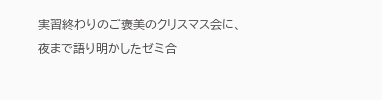実習終わりのご褒美のクリスマス会に、
夜まで語り明かしたゼミ合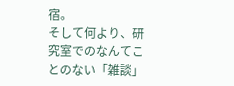宿。
そして何より、研究室でのなんてことのない「雑談」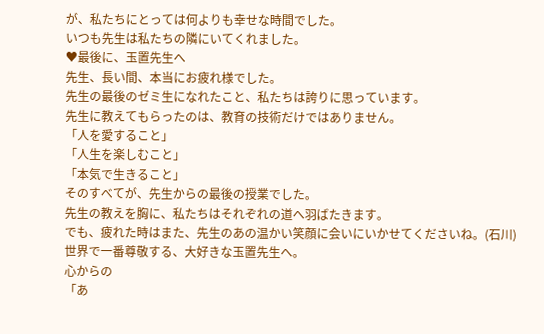が、私たちにとっては何よりも幸せな時間でした。
いつも先生は私たちの隣にいてくれました。
♥最後に、玉置先生へ
先生、長い間、本当にお疲れ様でした。
先生の最後のゼミ生になれたこと、私たちは誇りに思っています。
先生に教えてもらったのは、教育の技術だけではありません。
「人を愛すること」
「人生を楽しむこと」
「本気で生きること」
そのすべてが、先生からの最後の授業でした。
先生の教えを胸に、私たちはそれぞれの道へ羽ばたきます。
でも、疲れた時はまた、先生のあの温かい笑顔に会いにいかせてくださいね。(石川)
世界で一番尊敬する、大好きな玉置先生へ。
心からの
「あ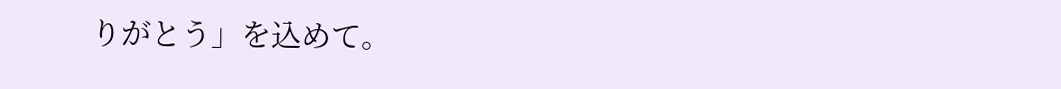りがとう」を込めて。